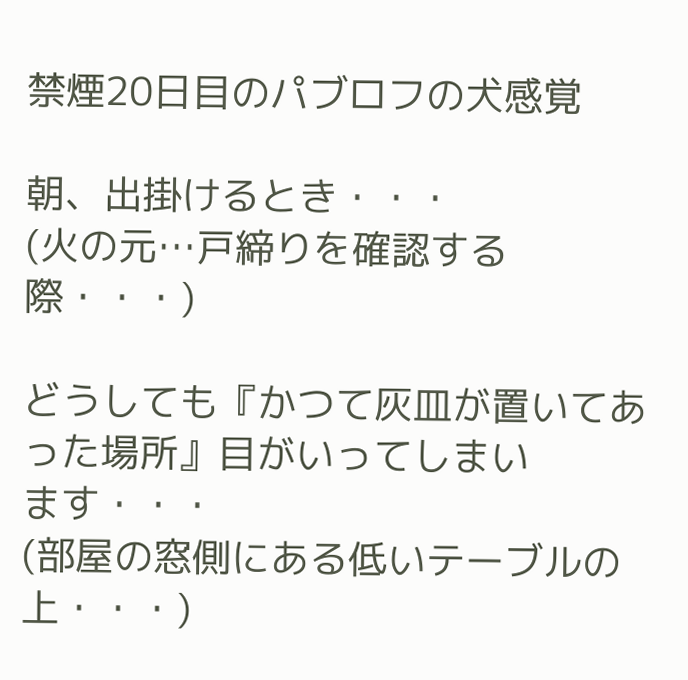禁煙20日目のパブロフの犬感覚

朝、出掛けるとき・・・
(火の元…戸締りを確認する際・・・)

どうしても『かつて灰皿が置いてあった場所』目がいってしまい
ます・・・
(部屋の窓側にある低いテーブルの上・・・)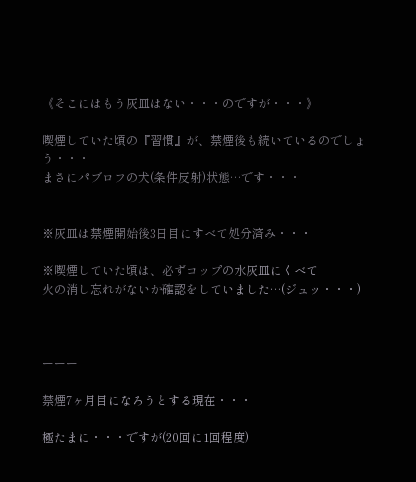《そこにはもう灰皿はない・・・のですが・・・》

喫煙していた頃の『習慣』が、禁煙後も続いているのでしょう・・・
まさにパブロフの犬(条件反射)状態…です・・・


※灰皿は禁煙開始後3日目にすべて処分済み・・・

※喫煙していた頃は、必ずコップの水灰皿にくべて
火の消し忘れがないか確認をしていました…(ジュッ・・・)



ーーー

禁煙7ヶ月目になろうとする現在・・・

極たまに・・・ですが(20回に1回程度)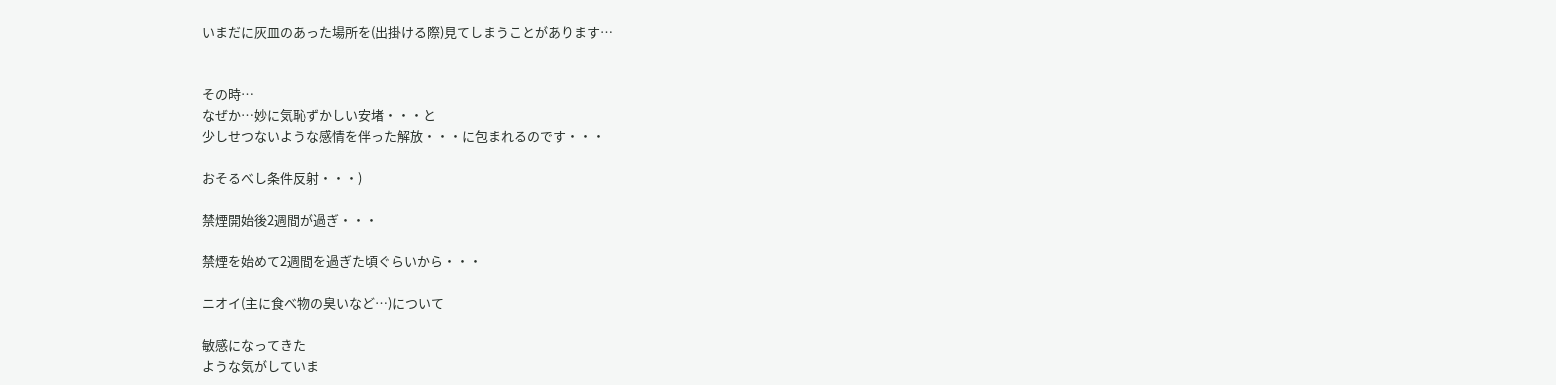いまだに灰皿のあった場所を(出掛ける際)見てしまうことがあります…


その時…
なぜか…妙に気恥ずかしい安堵・・・と
少しせつないような感情を伴った解放・・・に包まれるのです・・・

おそるべし条件反射・・・)

禁煙開始後2週間が過ぎ・・・

禁煙を始めて2週間を過ぎた頃ぐらいから・・・

ニオイ(主に食べ物の臭いなど…)について

敏感になってきた
ような気がしていま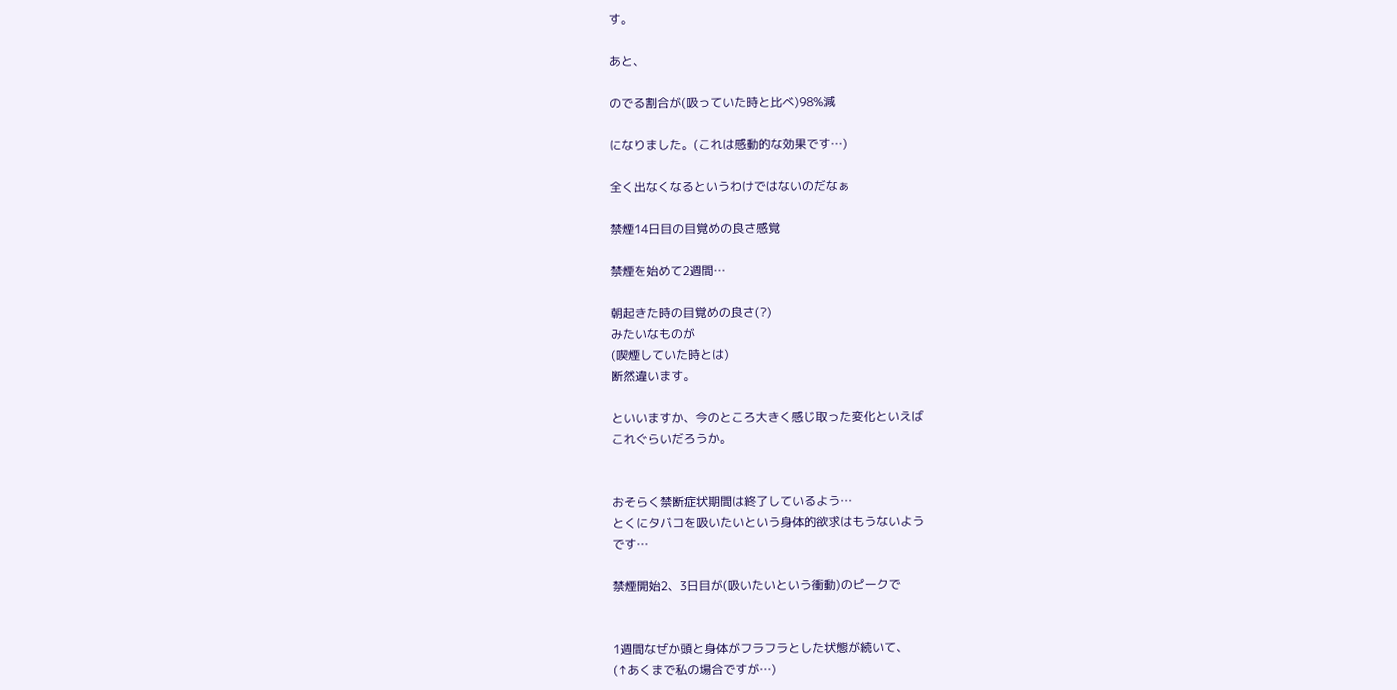す。

あと、

のでる割合が(吸っていた時と比べ)98%減

になりました。(これは感動的な効果です…)

全く出なくなるというわけではないのだなぁ

禁煙14日目の目覚めの良さ感覚

禁煙を始めて2週間…

朝起きた時の目覚めの良さ(?)
みたいなものが
(喫煙していた時とは)
断然違います。

といいますか、今のところ大きく感じ取った変化といえば
これぐらいだろうか。


おそらく禁断症状期間は終了しているよう…
とくにタバコを吸いたいという身体的欲求はもうないよう
です…

禁煙開始2、3日目が(吸いたいという衝動)のピークで


1週間なぜか頭と身体がフラフラとした状態が続いて、
(↑あくまで私の場合ですが…)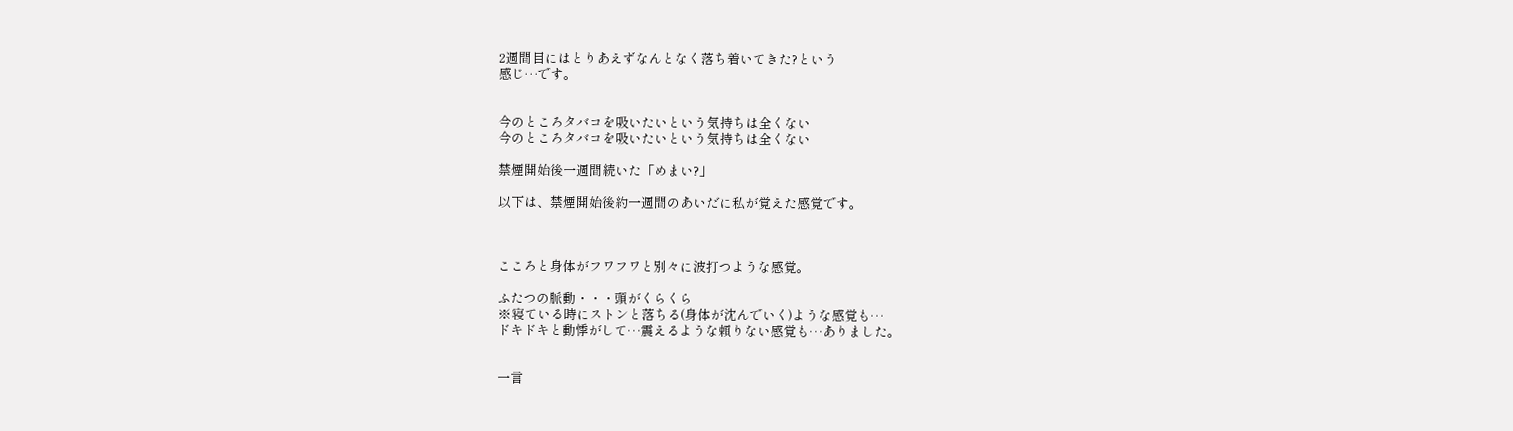2週間目にはとりあえずなんとなく落ち着いてきた?という
感じ…です。


今のところタバコを吸いたいという気持ちは全くない
今のところタバコを吸いたいという気持ちは全くない

禁煙開始後一週間続いた「めまい?」

以下は、禁煙開始後約一週間のあいだに私が覚えた感覚です。



こころと身体がフワフワと別々に波打つような感覚。

ふたつの脈動・・・頭がくらくら
※寝ている時にストンと落ちる(身体が沈んでいく)ような感覚も…
ドキドキと動悸がして…震えるような頼りない感覚も…ありました。


一言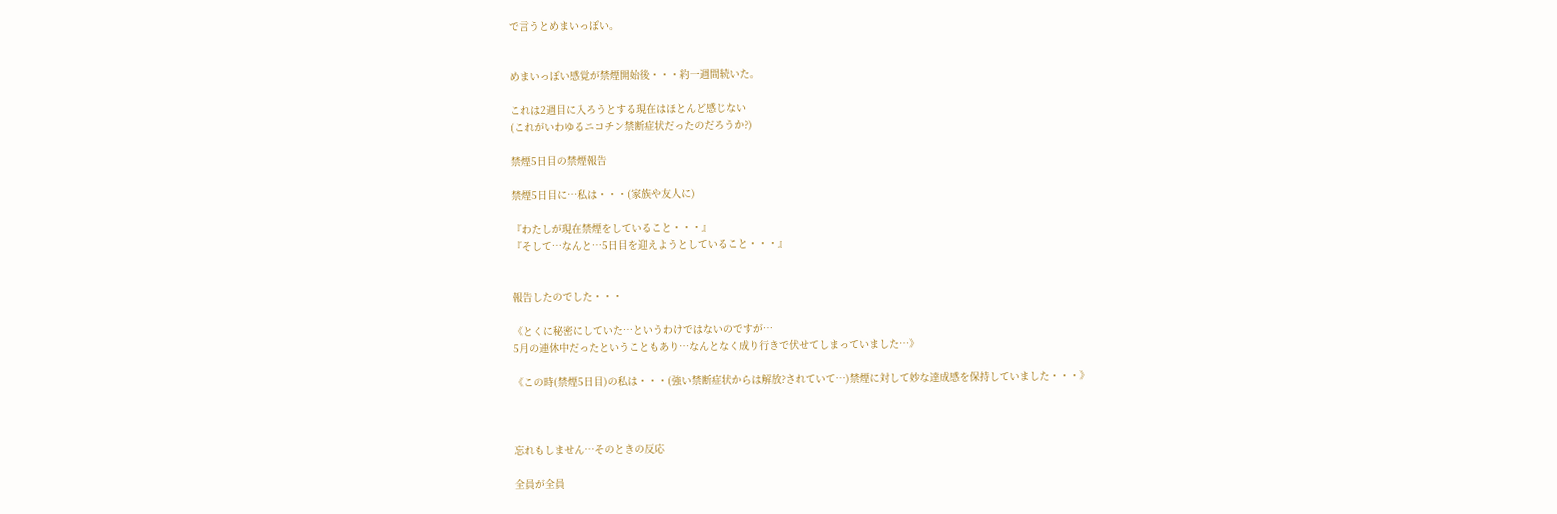で言うとめまいっぽい。


めまいっぽい感覚が禁煙開始後・・・約一週間続いた。

これは2週目に入ろうとする現在はほとんど感じない
(これがいわゆるニコチン禁断症状だったのだろうか?)

禁煙5日目の禁煙報告

禁煙5日目に…私は・・・(家族や友人に)

『わたしが現在禁煙をしていること・・・』
『そして…なんと…5日目を迎えようとしていること・・・』


報告したのでした・・・

《とくに秘密にしていた…というわけではないのですが…
5月の連休中だったということもあり…なんとなく成り行きで伏せてしまっていました…》

《この時(禁煙5日目)の私は・・・(強い禁断症状からは解放?されていて…)禁煙に対して妙な達成感を保持していました・・・》



忘れもしません…そのときの反応

全員が全員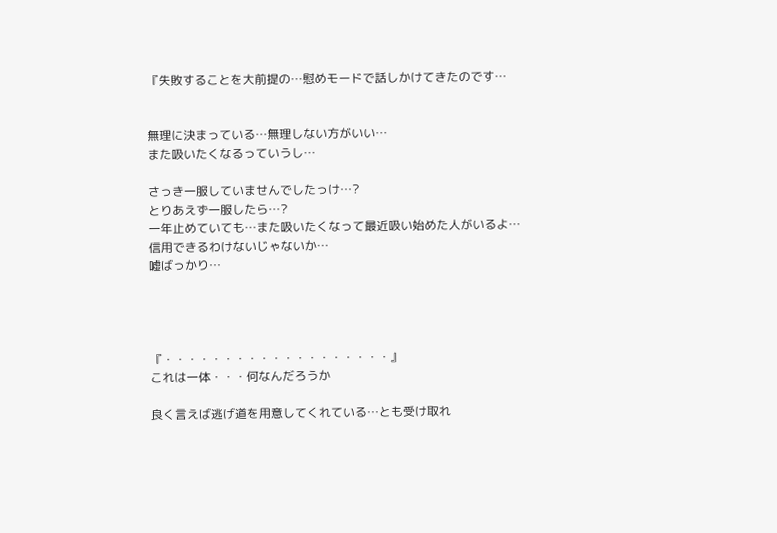『失敗することを大前提の…慰めモードで話しかけてきたのです…


無理に決まっている…無理しない方がいい…
また吸いたくなるっていうし…

さっき一服していませんでしたっけ…?
とりあえず一服したら…?
一年止めていても…また吸いたくなって最近吸い始めた人がいるよ…
信用できるわけないじゃないか…
嘘ばっかり…




『・・・・・・・・・・・・・・・・・・・』
これは一体・・・何なんだろうか

良く言えば逃げ道を用意してくれている…とも受け取れ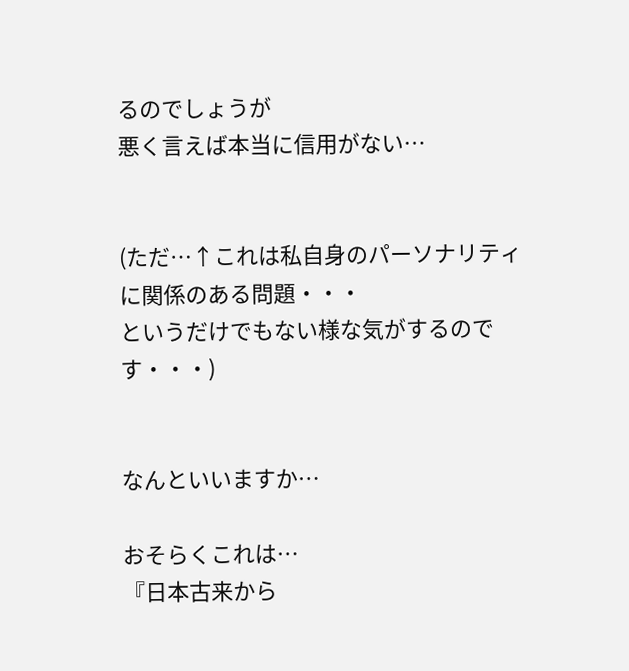るのでしょうが
悪く言えば本当に信用がない…


(ただ…↑これは私自身のパーソナリティに関係のある問題・・・
というだけでもない様な気がするのです・・・)


なんといいますか…

おそらくこれは…
『日本古来から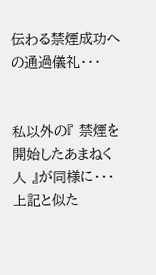伝わる禁煙成功への通過儀礼・・・


私以外の『 禁煙を開始したあまねく人 』が同様に・・・
上記と似た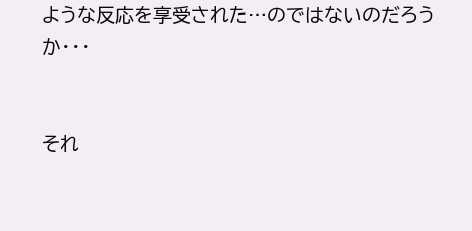ような反応を享受された…のではないのだろうか・・・


それ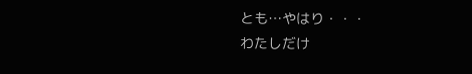とも…やはり・・・
わたしだけ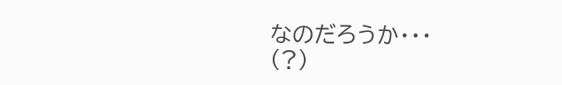なのだろうか・・・
(?)